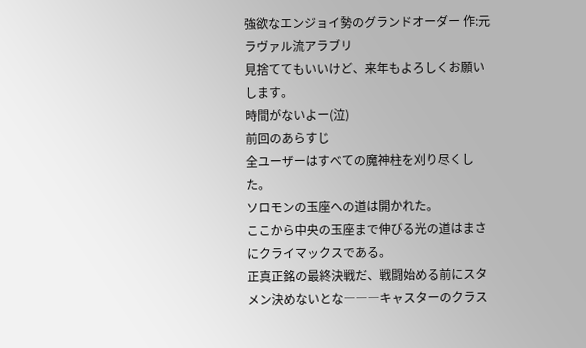強欲なエンジョイ勢のグランドオーダー 作:元ラヴァル流アラブリ
見捨ててもいいけど、来年もよろしくお願いします。
時間がないよー(泣)
前回のあらすじ
全ユーザーはすべての魔神柱を刈り尽くした。
ソロモンの玉座への道は開かれた。
ここから中央の玉座まで伸びる光の道はまさにクライマックスである。
正真正銘の最終決戦だ、戦闘始める前にスタメン決めないとな―――キャスターのクラス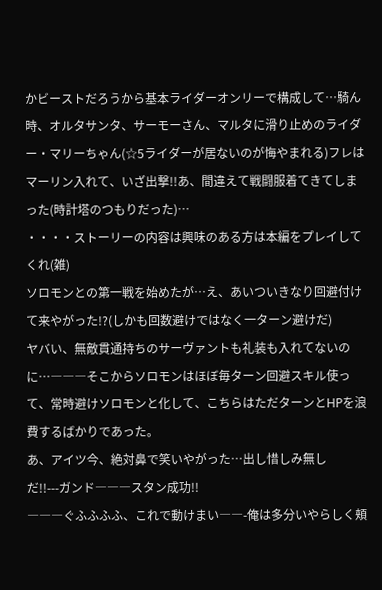かビーストだろうから基本ライダーオンリーで構成して…騎ん時、オルタサンタ、サーモーさん、マルタに滑り止めのライダー・マリーちゃん(☆5ライダーが居ないのが悔やまれる)フレはマーリン入れて、いざ出撃!!あ、間違えて戦闘服着てきてしまった(時計塔のつもりだった)…
・・・・ストーリーの内容は興味のある方は本編をプレイしてくれ(雑)
ソロモンとの第一戦を始めたが…え、あいついきなり回避付けて来やがった!?(しかも回数避けではなく一ターン避けだ)
ヤバい、無敵貫通持ちのサーヴァントも礼装も入れてないのに…―――そこからソロモンはほぼ毎ターン回避スキル使って、常時避けソロモンと化して、こちらはただターンとHPを浪費するばかりであった。
あ、アイツ今、絶対鼻で笑いやがった…出し惜しみ無しだ!!---ガンド―――スタン成功!!
―――ぐふふふふ、これで動けまい――-俺は多分いやらしく頬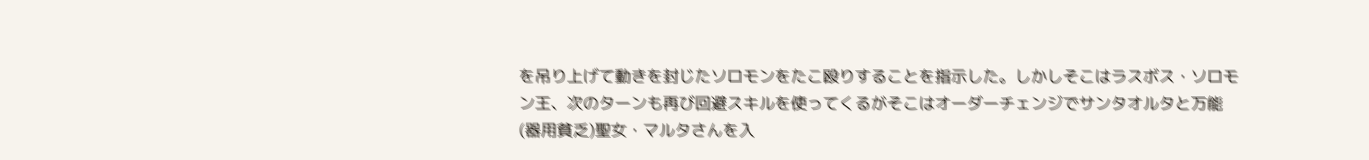を吊り上げて動きを封じたソロモンをたこ殴りすることを指示した。しかしそこはラスボス・ソロモン王、次のターンも再び回避スキルを使ってくるがそこはオーダーチェンジでサンタオルタと万能(器用貧乏)聖女・マルタさんを入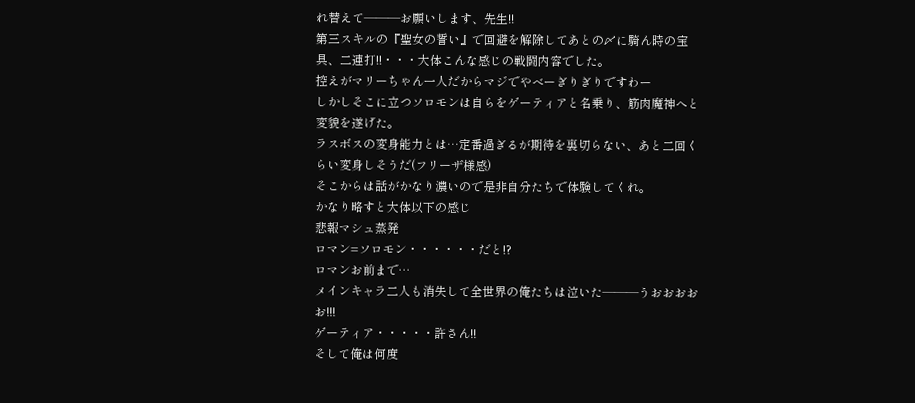れ替えて―――お願いします、先生!!
第三スキルの『聖女の誓い』で回避を解除してあとの〆に騎ん時の宝具、二連打!!・・・大体こんな感じの戦闘内容でした。
控えがマリーちゃん一人だからマジでやべーぎりぎりですわー
しかしそこに立つソロモンは自らをゲーティアと名乗り、筋肉魔神へと変貌を遂げた。
ラスボスの変身能力とは…定番過ぎるが期待を裏切らない、あと二回くらい変身しそうだ(フリーザ様感)
そこからは話がかなり濃いので是非自分たちで体験してくれ。
かなり略すと大体以下の感じ
悲報マシュ蒸発
ロマン=ソロモン・・・・・・だと!?
ロマンお前まで…
メインキャラ二人も消失して全世界の俺たちは泣いた―――うおおおおお!!!
ゲーティア・・・・・許さん!!
そして俺は何度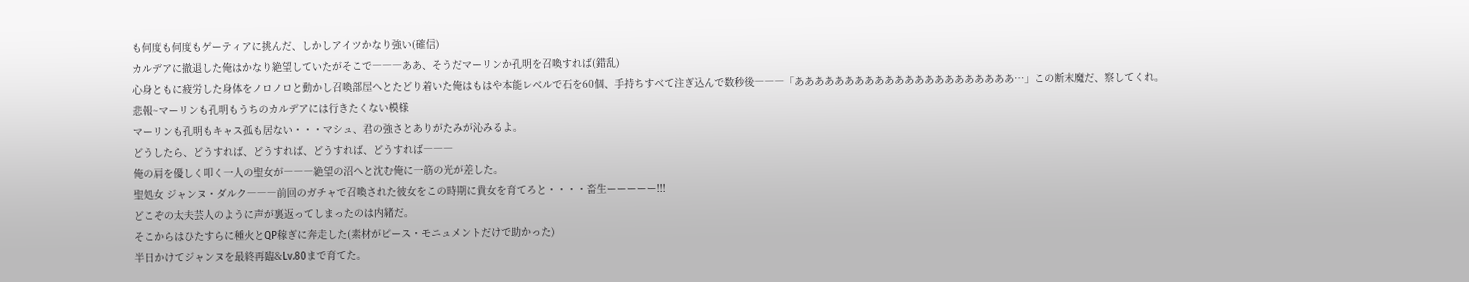も何度も何度もゲーティアに挑んだ、しかしアイツかなり強い(確信)
カルデアに撤退した俺はかなり絶望していたがそこで―――ああ、そうだマーリンか孔明を召喚すれば(錯乱)
心身ともに疲労した身体をノロノロと動かし召喚部屋へとたどり着いた俺はもはや本能レベルで石を60個、手持ちすべて注ぎ込んで数秒後―――「ああああああああああああああああああああああ…」この断末魔だ、察してくれ。
悲報~マーリンも孔明もうちのカルデアには行きたくない模様
マーリンも孔明もキャス孤も居ない・・・マシュ、君の強さとありがたみが沁みるよ。
どうしたら、どうすれば、どうすれば、どうすれば、どうすれば―――
俺の肩を優しく叩く一人の聖女が―――絶望の沼へと沈む俺に一筋の光が差した。
聖処女 ジャンヌ・ダルク―――前回のガチャで召喚された彼女をこの時期に貴女を育てろと・・・・畜生ーーーーー!!!
どこぞの太夫芸人のように声が裏返ってしまったのは内緒だ。
そこからはひたすらに種火とQP稼ぎに奔走した(素材がピース・モニュメントだけで助かった)
半日かけてジャンヌを最終再臨&Lv.80まで育てた。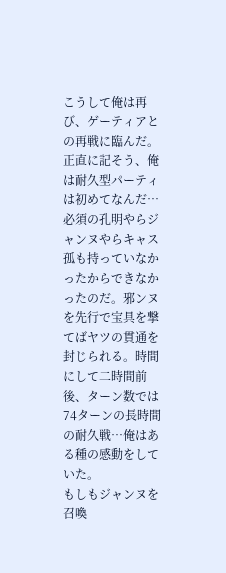こうして俺は再び、ゲーティアとの再戦に臨んだ。
正直に記そう、俺は耐久型パーティは初めてなんだ…必須の孔明やらジャンヌやらキャス孤も持っていなかったからできなかったのだ。邪ンヌを先行で宝具を撃てばヤツの貫通を封じられる。時間にして二時間前後、ターン数では74ターンの長時間の耐久戦…俺はある種の感動をしていた。
もしもジャンヌを召喚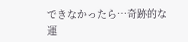できなかったら…奇跡的な運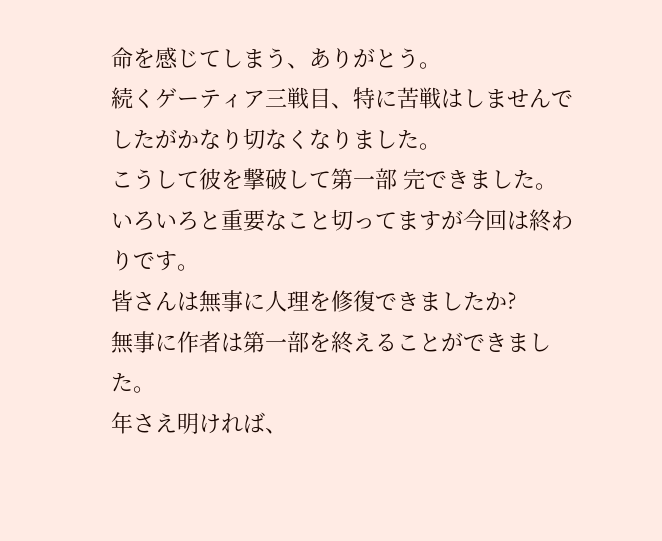命を感じてしまう、ありがとう。
続くゲーティア三戦目、特に苦戦はしませんでしたがかなり切なくなりました。
こうして彼を撃破して第一部 完できました。
いろいろと重要なこと切ってますが今回は終わりです。
皆さんは無事に人理を修復できましたか?
無事に作者は第一部を終えることができました。
年さえ明ければ、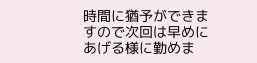時間に猶予ができますので次回は早めにあげる様に勤めま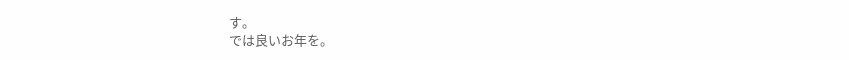す。
では良いお年を。